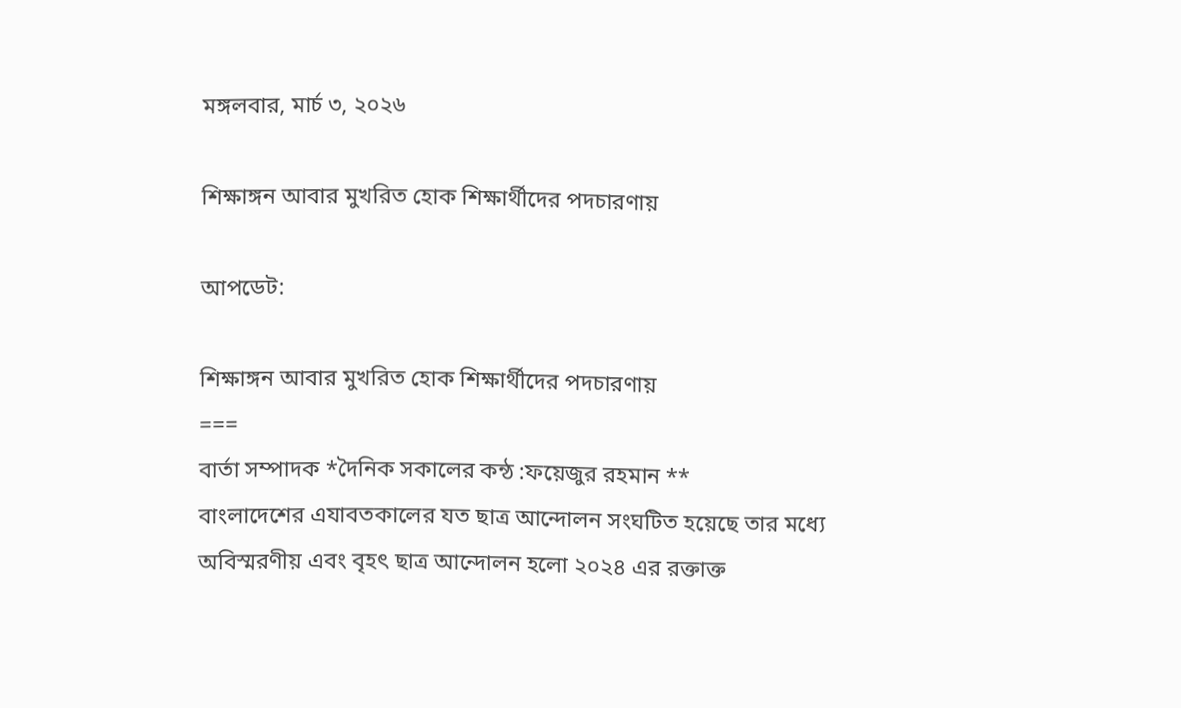মঙ্গলবার, মার্চ ৩, ২০২৬

শিক্ষাঙ্গন আবার মুখরিত হোক শিক্ষার্থীদের পদচারণায়

আপডেট:

শিক্ষাঙ্গন আবার মুখরিত হোক শিক্ষার্থীদের পদচারণায়
===
বার্তা সম্পাদক *দৈনিক সকালের কন্ঠ :ফয়েজুর রহমান **
বাংলাদেশের এযাবতকালের যত ছাত্র আন্দোলন সংঘটিত হয়েছে তার মধ্যে অবিস্মরণীয় এবং বৃহৎ ছাত্র আন্দোলন হলো ২০২৪ এর রক্তাক্ত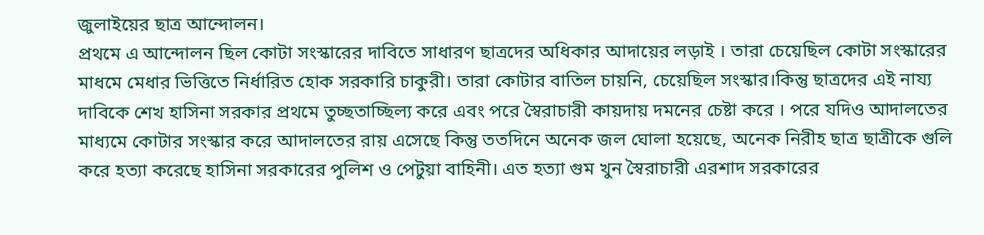জুলাইয়ের ছাত্র আন্দোলন।
প্রথমে এ আন্দোলন ছিল কোটা সংস্কারের দাবিতে সাধারণ ছাত্রদের অধিকার আদায়ের লড়াই । তারা চেয়েছিল কোটা সংস্কারের মাধমে মেধার ভিত্তিতে নির্ধারিত হোক সরকারি চাকুরী। তারা কোটার বাতিল চায়নি, চেয়েছিল সংস্কার।কিন্তু ছাত্রদের এই নায্য দাবিকে শেখ হাসিনা সরকার প্রথমে তুচ্ছতাচ্ছিল্য করে এবং পরে স্বৈরাচারী কায়দায় দমনের চেষ্টা করে । পরে যদিও আদালতের মাধ্যমে কোটার সংস্কার করে আদালতের রায় এসেছে কিন্তু ততদিনে অনেক জল ঘোলা হয়েছে, অনেক নিরীহ ছাত্র ছাত্রীকে গুলি করে হত্যা করেছে হাসিনা সরকারের পুলিশ ও পেটুয়া বাহিনী। এত হত্যা গুম খুন স্বৈরাচারী এরশাদ সরকারের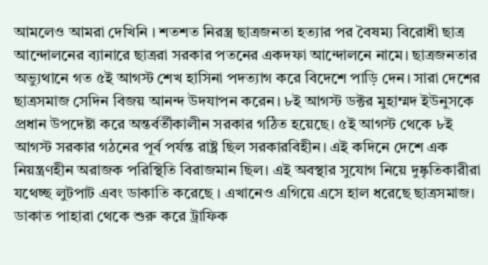আমলেও আমরা দেখিনি । শতশত নিরস্ত্র ছাত্রজনতা হত্যার পর বৈষম্য বিরোধী ছাত্র আন্দোলনের ব্যানারে ছাত্ররা সরকার পতনের একদফা আন্দোলনে নামে। ছাত্রজনতার অভ্যুথানে গত ৫ই আগস্ট শেখ হাসিনা পদত্যাগ করে বিদেশে পাড়ি দেন। সারা দেশের ছাত্রসমাজ সেদিন বিজয় আনন্দ উদযাপন করেন। ৮ই আগস্ট ডক্টর মুহাম্মদ ইউনুসকে প্রধান উপদেষ্টা করে অন্তর্বর্তীকালীন সরকার গঠিত হয়েছে। ৫ই আগস্ট থেকে ৮ই আগস্ট সরকার গঠনের পূর্ব পর্যন্ত রাষ্ট্র ছিল সরকারবিহীন। এই কদিনে দেশে এক নিয়ন্ত্রণহীন অরাজক পরিস্থিতি বিরাজমান ছিল। এই অবস্থার সুযোগ নিয়ে দুষ্কৃতিকারীরা যথেচ্ছ লুটপাট এবং ডাকাতি করেছে । এখানেও এগিয়ে এসে হাল ধরেছে ছাত্রসমাজ। ডাকাত পাহারা থেকে শুরু করে ট্রাফিক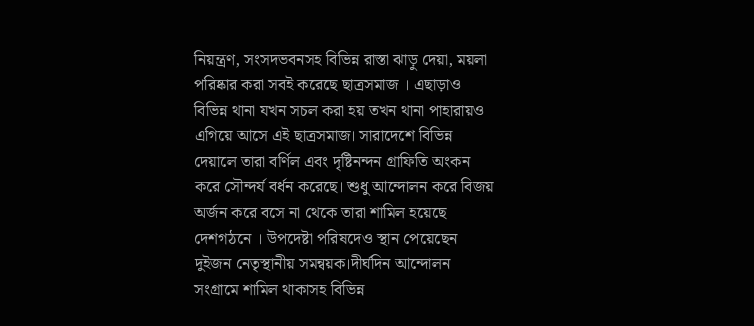নিয়ন্ত্রণ, সংসদভবনসহ বিভিন্ন রাস্তা ঝাড়ু দেয়া, ময়লা পরিষ্কার করা সবই করেছে ছাত্রসমাজ । এছাড়াও বিভিন্ন থানা যখন সচল করা হয় তখন থানা পাহারায়ও এগিয়ে আসে এই ছাত্রসমাজ। সারাদেশে বিভিন্ন দেয়ালে তারা বর্ণিল এবং দৃষ্টিনন্দন গ্রাফিতি অংকন করে সৌন্দর্য বর্ধন করেছে। শুধু আন্দোলন করে বিজয় অর্জন করে বসে না থেকে তারা শামিল হয়েছে দেশগঠনে । উপদেষ্টা পরিষদেও স্থান পেয়েছেন দুইজন নেতৃস্থানীয় সমন্বয়ক।দীর্ঘদিন আন্দোলন সংগ্রামে শামিল থাকাসহ বিভিন্ন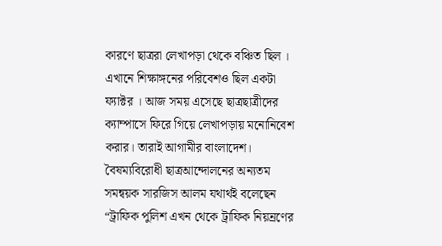কারণে ছাত্ররা লেখাপড়া থেকে বঞ্চিত ছিল । এখানে শিক্ষাঙ্গনের পরিবেশও ছিল একটা ফ্যাক্টর । আজ সময় এসেছে ছাত্রছাত্রীদের ক্যাম্পাসে ফিরে গিয়ে লেখাপড়ায় মনোনিবেশ করার। তারাই আগামীর বাংলাদেশ। বৈষম্যবিরোধী ছাত্রআন্দোলনের অন্যতম সমন্বয়ক সারজিস আলম যথার্থই বলেছেন “ট্রাফিক পুলিশ এখন থেকে ট্রাফিক নিয়ন্রণের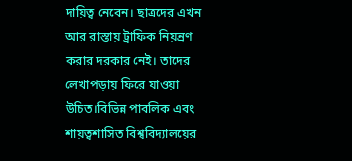দায়িত্ব নেবেন। ছাত্রদের এখন আর রাস্তায় ট্রাফিক নিয়ন্রণ করার দরকার নেই। তাদের লেখাপড়ায় ফিরে যাওয়া উচিত।বিভিন্ন পাবলিক এবং শায়ত্বশাসিত বিশ্ববিদ্যালয়ের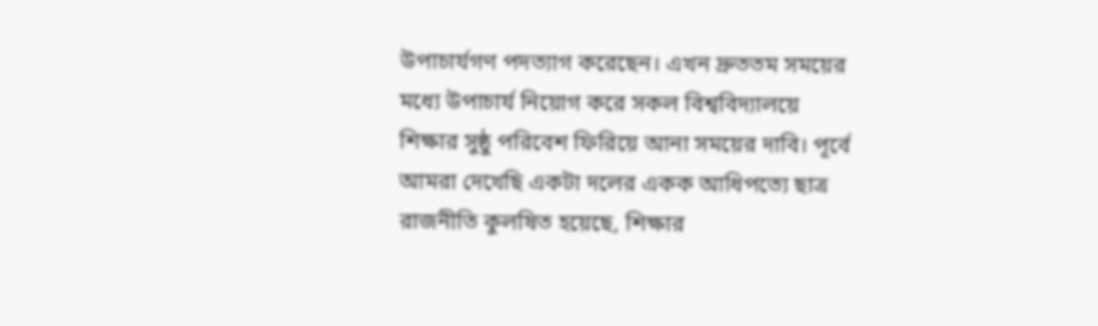উপাচার্যগণ পদত্যাগ করেছেন। এখন দ্রুততম সময়ের মধ্যে উপাচার্য নিয়োগ করে সকল বিশ্ববিদ্যালয়ে শিক্ষার সুষ্ঠু পরিবেশ ফিরিয়ে আনা সময়ের দাবি। পূর্বে আমরা দেখেছি একটা দলের একক আধিপত্যে ছাত্র রাজনীতি কুলষিত হয়েছে, শিক্ষার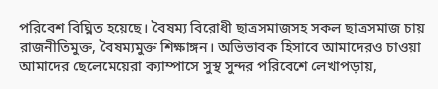পরিবেশ বিঘ্নিত হয়েছে। বৈষম্য বিরোধী ছাত্রসমাজসহ সকল ছাত্রসমাজ চায় রাজনীতিমুক্ত, বৈষম্যমুক্ত শিক্ষাঙ্গন। অভিভাবক হিসাবে আমাদেরও চাওয়া আমাদের ছেলেমেয়েরা ক্যাম্পাসে সুস্থ সুন্দর পরিবেশে লেখাপড়ায়,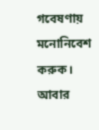গবেষণায় মনোনিবেশ করুক। আবার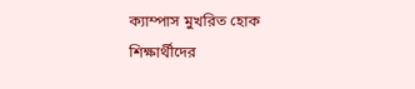ক্যাম্পাস মুখরিত হোক শিক্ষার্থীদের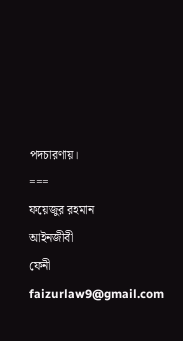পদচারণায়।
===
ফয়েজুর রহমান
আইনজীবী
ফেনী
faizurlaw9@gmail.com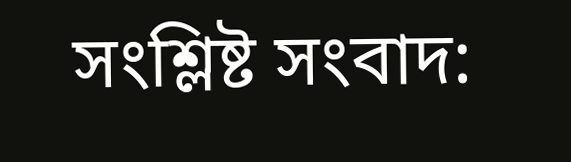সংশ্লিষ্ট সংবাদ: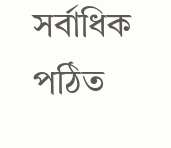সর্বাধিক পঠিত